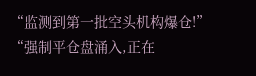“监测到第一批空头机构爆仓!”
“强制平仓盘涌入,正在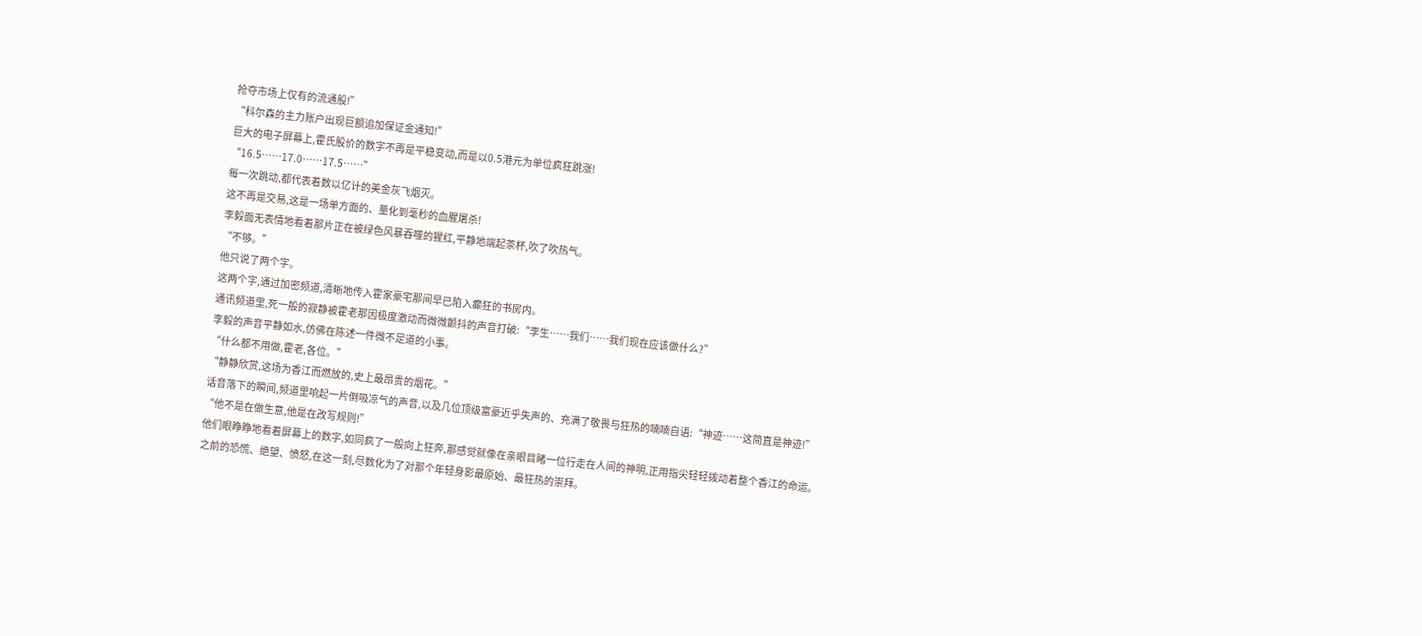抢夺市场上仅有的流通股!”
“科尔森的主力账户出现巨额追加保证金通知!”
巨大的电子屏幕上,霍氏股价的数字不再是平稳变动,而是以0.5港元为单位疯狂跳涨!
“16.5……17.0……17.5……”
每一次跳动,都代表着数以亿计的美金灰飞烟灭。
这不再是交易,这是一场单方面的、量化到毫秒的血腥屠杀!
李毅面无表情地看着那片正在被绿色风暴吞噬的猩红,平静地端起茶杯,吹了吹热气。
“不够。”
他只说了两个字。
这两个字,通过加密频道,清晰地传入霍家豪宅那间早已陷入癫狂的书房内。
通讯频道里,死一般的寂静被霍老那因极度激动而微微颤抖的声音打破:“李生……我们……我们现在应该做什么?”
李毅的声音平静如水,仿佛在陈述一件微不足道的小事。
“什么都不用做,霍老,各位。”
“静静欣赏,这场为香江而燃放的,史上最昂贵的烟花。”
话音落下的瞬间,频道里响起一片倒吸凉气的声音,以及几位顶级富豪近乎失声的、充满了敬畏与狂热的喃喃自语:“神迹……这简直是神迹!”
“他不是在做生意,他是在改写规则!”
他们眼睁睁地看着屏幕上的数字,如同疯了一般向上狂奔,那感觉就像在亲眼目睹一位行走在人间的神明,正用指尖轻轻拨动着整个香江的命运。
之前的恐慌、绝望、愤怒,在这一刻,尽数化为了对那个年轻身影最原始、最狂热的崇拜。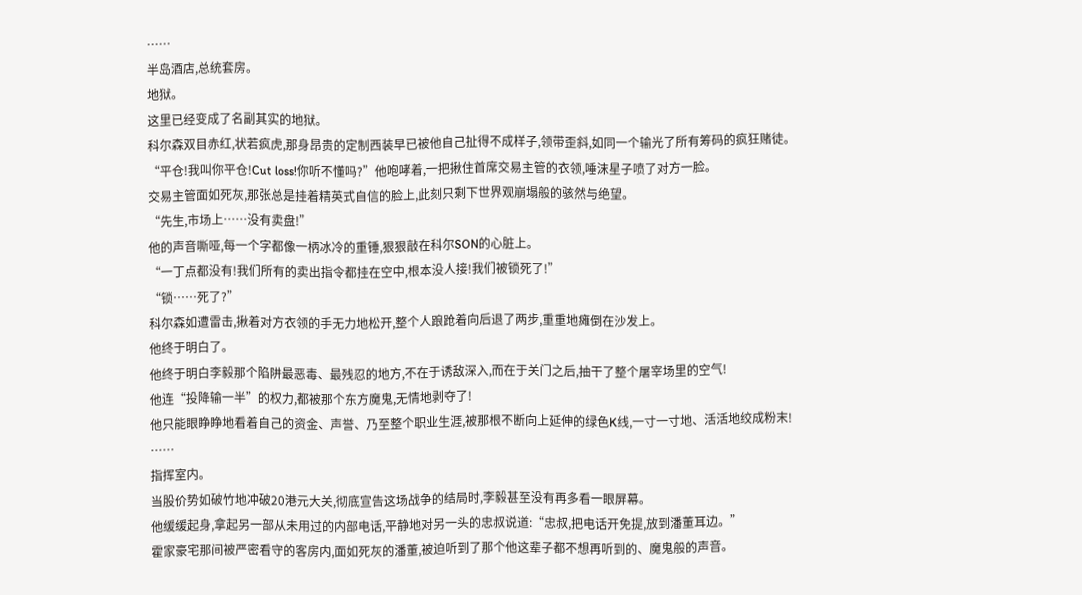……
半岛酒店,总统套房。
地狱。
这里已经变成了名副其实的地狱。
科尔森双目赤红,状若疯虎,那身昂贵的定制西装早已被他自己扯得不成样子,领带歪斜,如同一个输光了所有筹码的疯狂赌徒。
“平仓!我叫你平仓!Cut loss!你听不懂吗?”他咆哮着,一把揪住首席交易主管的衣领,唾沫星子喷了对方一脸。
交易主管面如死灰,那张总是挂着精英式自信的脸上,此刻只剩下世界观崩塌般的骇然与绝望。
“先生,市场上……没有卖盘!”
他的声音嘶哑,每一个字都像一柄冰冷的重锤,狠狠敲在科尔SON的心脏上。
“一丁点都没有!我们所有的卖出指令都挂在空中,根本没人接!我们被锁死了!”
“锁……死了?”
科尔森如遭雷击,揪着对方衣领的手无力地松开,整个人踉跄着向后退了两步,重重地瘫倒在沙发上。
他终于明白了。
他终于明白李毅那个陷阱最恶毒、最残忍的地方,不在于诱敌深入,而在于关门之后,抽干了整个屠宰场里的空气!
他连“投降输一半”的权力,都被那个东方魔鬼,无情地剥夺了!
他只能眼睁睁地看着自己的资金、声誉、乃至整个职业生涯,被那根不断向上延伸的绿色K线,一寸一寸地、活活地绞成粉末!
……
指挥室内。
当股价势如破竹地冲破20港元大关,彻底宣告这场战争的结局时,李毅甚至没有再多看一眼屏幕。
他缓缓起身,拿起另一部从未用过的内部电话,平静地对另一头的忠叔说道:“忠叔,把电话开免提,放到潘董耳边。”
霍家豪宅那间被严密看守的客房内,面如死灰的潘董,被迫听到了那个他这辈子都不想再听到的、魔鬼般的声音。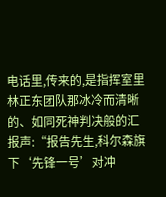电话里,传来的,是指挥室里林正东团队那冰冷而清晰的、如同死神判决般的汇报声:“报告先生,科尔森旗下‘先锋一号’对冲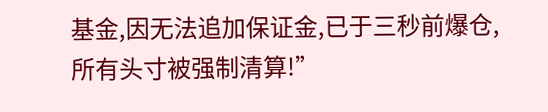基金,因无法追加保证金,已于三秒前爆仓,所有头寸被强制清算!”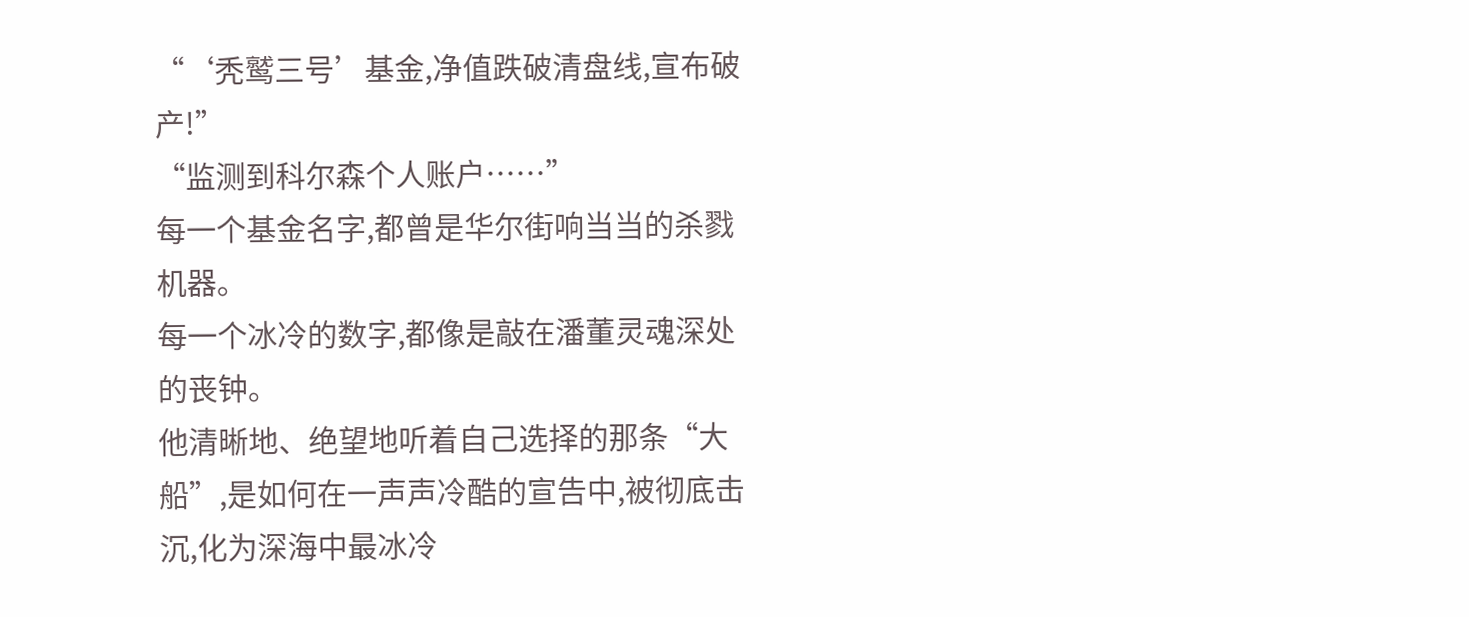“‘秃鹫三号’基金,净值跌破清盘线,宣布破产!”
“监测到科尔森个人账户……”
每一个基金名字,都曾是华尔街响当当的杀戮机器。
每一个冰冷的数字,都像是敲在潘董灵魂深处的丧钟。
他清晰地、绝望地听着自己选择的那条“大船”,是如何在一声声冷酷的宣告中,被彻底击沉,化为深海中最冰冷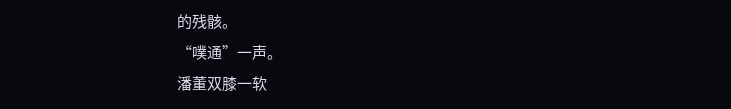的残骸。
“噗通”一声。
潘董双膝一软